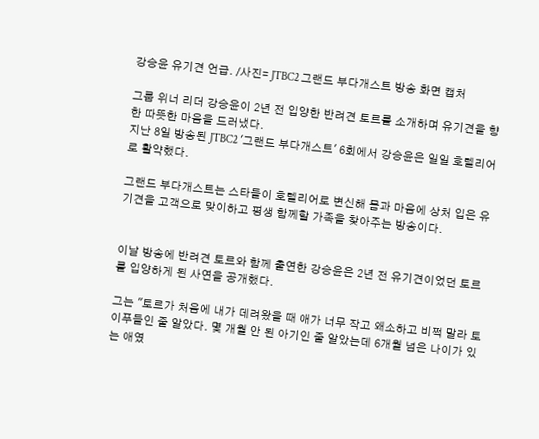강승윤 유기견 언급. /사진= JTBC2 그랜드 부다개스트 방송 화면 캡처

그룹 위너 리더 강승윤이 2년 전 입양한 반려견 토르를 소개하며 유기견을 향한 따뜻한 마음을 드러냈다.
지난 8일 방송된 JTBC2 '그랜드 부다개스트' 6회에서 강승윤은 일일 호텔리어로 활약했다.

그랜드 부다개스트는 스타들이 호텔리어로 변신해 몸과 마음에 상처 입은 유기견을 고객으로 맞이하고 평생 함께할 가족을 찾아주는 방송이다.


이날 방송에 반려견 토르와 함께 출연한 강승윤은 2년 전 유기견이었던 토르를 입양하게 된 사연을 공개했다.

그는 "토르가 처음에 내가 데려왔을 때 애가 너무 작고 왜소하고 비쩍 말라 토이푸들인 줄 알았다. 몇 개월 안 된 아기인 줄 알았는데 6개월 넘은 나이가 있는 애였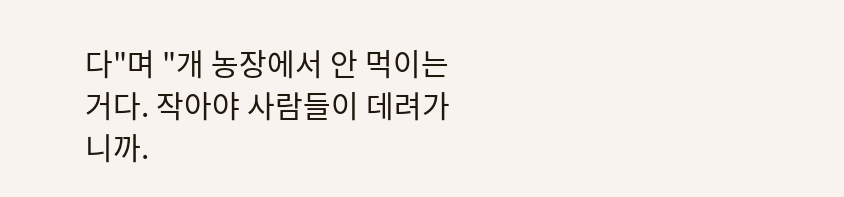다"며 "개 농장에서 안 먹이는 거다. 작아야 사람들이 데려가니까.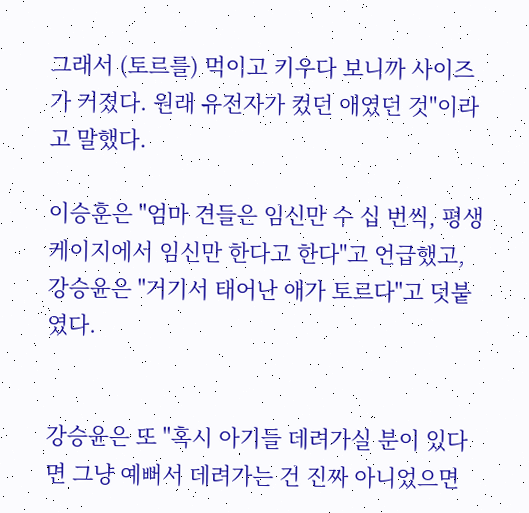그래서 (토르를) 먹이고 키우다 보니까 사이즈가 커졌다. 원래 유전자가 컸던 애였던 것"이라고 말했다.

이승훈은 "엄마 견들은 임신만 수 십 번씩, 평생 케이지에서 임신만 한다고 한다"고 언급했고, 강승윤은 "거기서 태어난 애가 토르다"고 덧붙였다.


강승윤은 또 "혹시 아기들 데려가실 분이 있다면 그냥 예뻐서 데려가는 건 진짜 아니었으면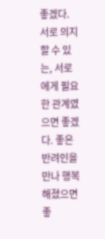좋겠다. 서로 의지할 수 있는, 서로에게 필요한 관계였으면 좋겠다. 좋은 반려인을 만나 행복해졌으면 좋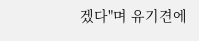겠다"며 유기견에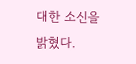대한 소신을 밝혔다.